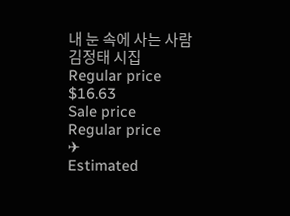내 눈 속에 사는 사람
김정태 시집
Regular price
$16.63
Sale price
Regular price
✈
Estimated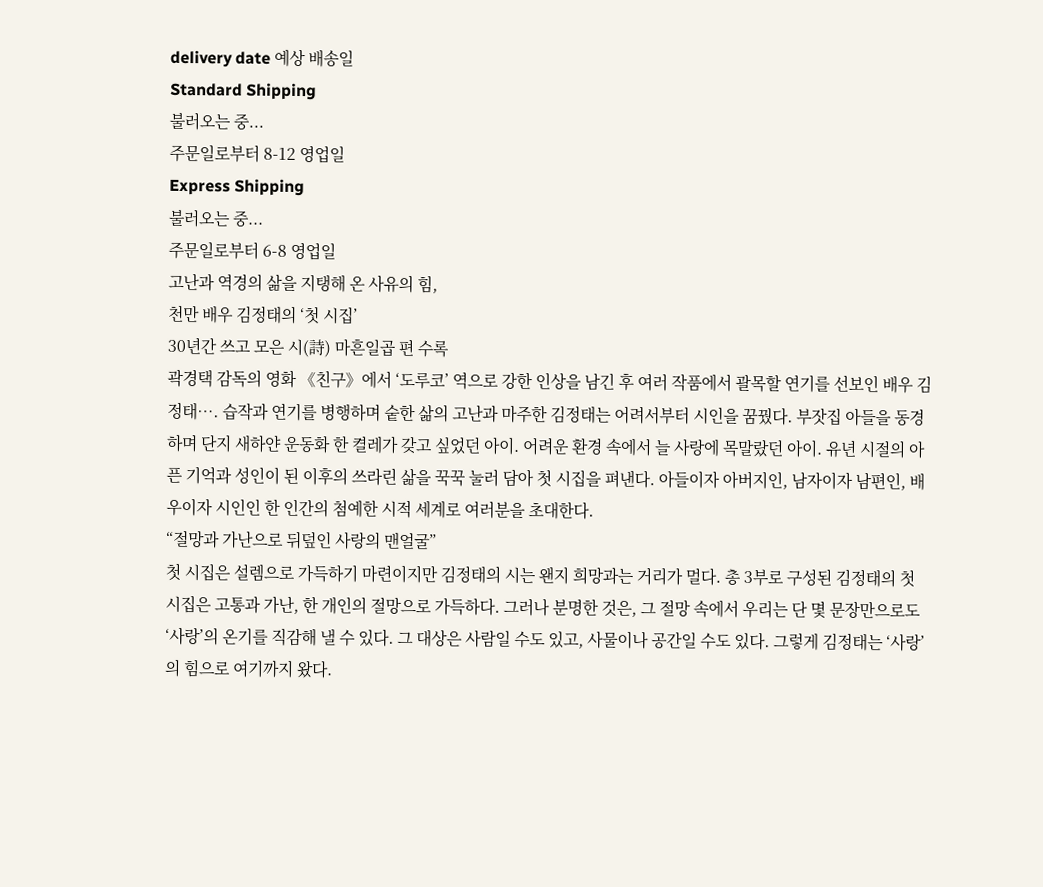delivery date 예상 배송일
Standard Shipping
불러오는 중...
주문일로부터 8-12 영업일
Express Shipping
불러오는 중...
주문일로부터 6-8 영업일
고난과 역경의 삶을 지탱해 온 사유의 힘,
천만 배우 김정태의 ‘첫 시집’
30년간 쓰고 모은 시(詩) 마흔일곱 편 수록
곽경택 감독의 영화 《친구》에서 ‘도루코’ 역으로 강한 인상을 남긴 후 여러 작품에서 괄목할 연기를 선보인 배우 김정태…. 습작과 연기를 병행하며 숱한 삶의 고난과 마주한 김정태는 어려서부터 시인을 꿈꿨다. 부잣집 아들을 동경하며 단지 새하얀 운동화 한 켤레가 갖고 싶었던 아이. 어려운 환경 속에서 늘 사랑에 목말랐던 아이. 유년 시절의 아픈 기억과 성인이 된 이후의 쓰라린 삶을 꾹꾹 눌러 담아 첫 시집을 펴낸다. 아들이자 아버지인, 남자이자 남편인, 배우이자 시인인 한 인간의 첨예한 시적 세계로 여러분을 초대한다.
“절망과 가난으로 뒤덮인 사랑의 맨얼굴”
첫 시집은 설렘으로 가득하기 마련이지만 김정태의 시는 왠지 희망과는 거리가 멀다. 총 3부로 구성된 김정태의 첫 시집은 고통과 가난, 한 개인의 절망으로 가득하다. 그러나 분명한 것은, 그 절망 속에서 우리는 단 몇 문장만으로도 ‘사랑’의 온기를 직감해 낼 수 있다. 그 대상은 사람일 수도 있고, 사물이나 공간일 수도 있다. 그렇게 김정태는 ‘사랑’의 힘으로 여기까지 왔다.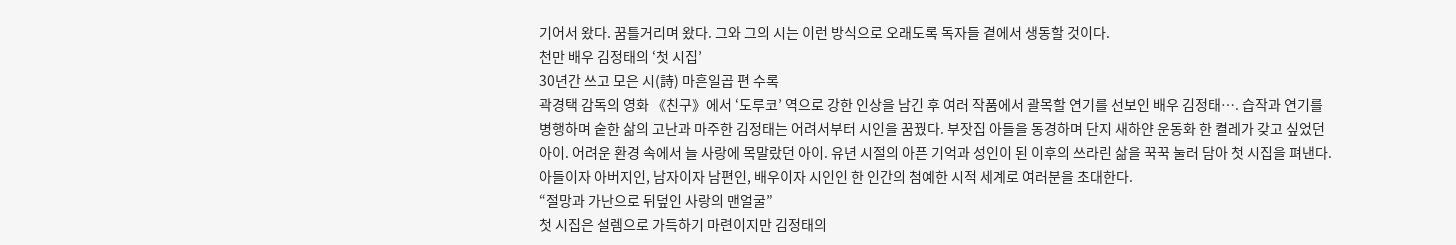기어서 왔다. 꿈틀거리며 왔다. 그와 그의 시는 이런 방식으로 오래도록 독자들 곁에서 생동할 것이다.
천만 배우 김정태의 ‘첫 시집’
30년간 쓰고 모은 시(詩) 마흔일곱 편 수록
곽경택 감독의 영화 《친구》에서 ‘도루코’ 역으로 강한 인상을 남긴 후 여러 작품에서 괄목할 연기를 선보인 배우 김정태…. 습작과 연기를 병행하며 숱한 삶의 고난과 마주한 김정태는 어려서부터 시인을 꿈꿨다. 부잣집 아들을 동경하며 단지 새하얀 운동화 한 켤레가 갖고 싶었던 아이. 어려운 환경 속에서 늘 사랑에 목말랐던 아이. 유년 시절의 아픈 기억과 성인이 된 이후의 쓰라린 삶을 꾹꾹 눌러 담아 첫 시집을 펴낸다. 아들이자 아버지인, 남자이자 남편인, 배우이자 시인인 한 인간의 첨예한 시적 세계로 여러분을 초대한다.
“절망과 가난으로 뒤덮인 사랑의 맨얼굴”
첫 시집은 설렘으로 가득하기 마련이지만 김정태의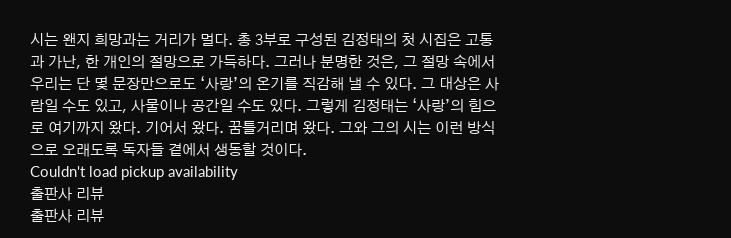시는 왠지 희망과는 거리가 멀다. 총 3부로 구성된 김정태의 첫 시집은 고통과 가난, 한 개인의 절망으로 가득하다. 그러나 분명한 것은, 그 절망 속에서 우리는 단 몇 문장만으로도 ‘사랑’의 온기를 직감해 낼 수 있다. 그 대상은 사람일 수도 있고, 사물이나 공간일 수도 있다. 그렇게 김정태는 ‘사랑’의 힘으로 여기까지 왔다. 기어서 왔다. 꿈틀거리며 왔다. 그와 그의 시는 이런 방식으로 오래도록 독자들 곁에서 생동할 것이다.
Couldn't load pickup availability
출판사 리뷰
출판사 리뷰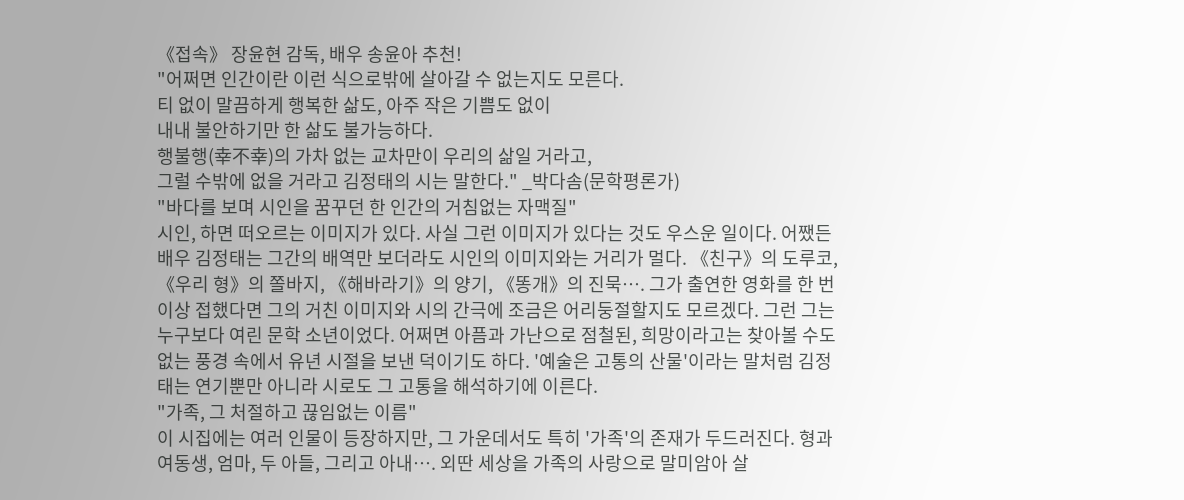《접속》 장윤현 감독, 배우 송윤아 추천!
"어쩌면 인간이란 이런 식으로밖에 살아갈 수 없는지도 모른다.
티 없이 말끔하게 행복한 삶도, 아주 작은 기쁨도 없이
내내 불안하기만 한 삶도 불가능하다.
행불행(幸不幸)의 가차 없는 교차만이 우리의 삶일 거라고,
그럴 수밖에 없을 거라고 김정태의 시는 말한다." _박다솜(문학평론가)
"바다를 보며 시인을 꿈꾸던 한 인간의 거침없는 자맥질"
시인, 하면 떠오르는 이미지가 있다. 사실 그런 이미지가 있다는 것도 우스운 일이다. 어쨌든 배우 김정태는 그간의 배역만 보더라도 시인의 이미지와는 거리가 멀다. 《친구》의 도루코, 《우리 형》의 쫄바지, 《해바라기》의 양기, 《똥개》의 진묵…. 그가 출연한 영화를 한 번 이상 접했다면 그의 거친 이미지와 시의 간극에 조금은 어리둥절할지도 모르겠다. 그런 그는 누구보다 여린 문학 소년이었다. 어쩌면 아픔과 가난으로 점철된, 희망이라고는 찾아볼 수도 없는 풍경 속에서 유년 시절을 보낸 덕이기도 하다. '예술은 고통의 산물'이라는 말처럼 김정태는 연기뿐만 아니라 시로도 그 고통을 해석하기에 이른다.
"가족, 그 처절하고 끊임없는 이름"
이 시집에는 여러 인물이 등장하지만, 그 가운데서도 특히 '가족'의 존재가 두드러진다. 형과 여동생, 엄마, 두 아들, 그리고 아내…. 외딴 세상을 가족의 사랑으로 말미암아 살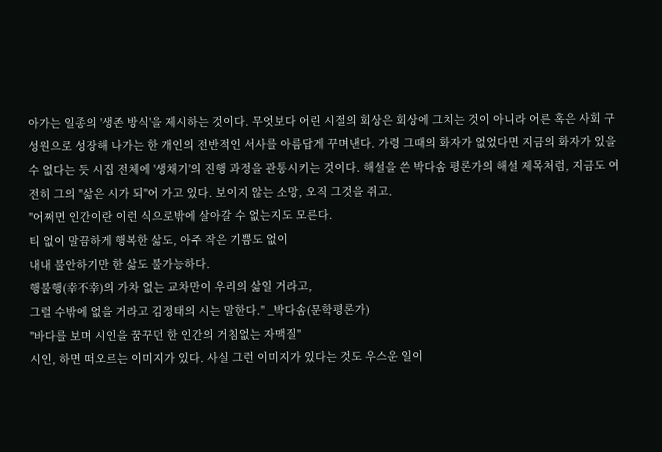아가는 일종의 '생존 방식'을 제시하는 것이다. 무엇보다 어린 시절의 회상은 회상에 그치는 것이 아니라 어른 혹은 사회 구성원으로 성장해 나가는 한 개인의 전반적인 서사를 아름답게 꾸며낸다. 가령 그때의 화자가 없었다면 지금의 화자가 있을 수 없다는 듯 시집 전체에 '생채기'의 진행 과정을 관통시키는 것이다. 해설을 쓴 박다솜 평론가의 해설 제목처럼, 지금도 여전히 그의 "삶은 시가 되"어 가고 있다. 보이지 않는 소망, 오직 그것을 쥐고.
"어쩌면 인간이란 이런 식으로밖에 살아갈 수 없는지도 모른다.
티 없이 말끔하게 행복한 삶도, 아주 작은 기쁨도 없이
내내 불안하기만 한 삶도 불가능하다.
행불행(幸不幸)의 가차 없는 교차만이 우리의 삶일 거라고,
그럴 수밖에 없을 거라고 김정태의 시는 말한다." _박다솜(문학평론가)
"바다를 보며 시인을 꿈꾸던 한 인간의 거침없는 자맥질"
시인, 하면 떠오르는 이미지가 있다. 사실 그런 이미지가 있다는 것도 우스운 일이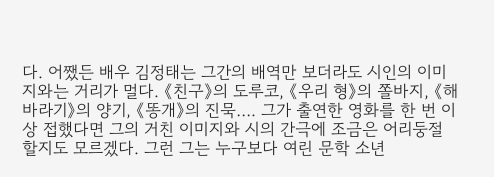다. 어쨌든 배우 김정태는 그간의 배역만 보더라도 시인의 이미지와는 거리가 멀다. 《친구》의 도루코, 《우리 형》의 쫄바지, 《해바라기》의 양기, 《똥개》의 진묵…. 그가 출연한 영화를 한 번 이상 접했다면 그의 거친 이미지와 시의 간극에 조금은 어리둥절할지도 모르겠다. 그런 그는 누구보다 여린 문학 소년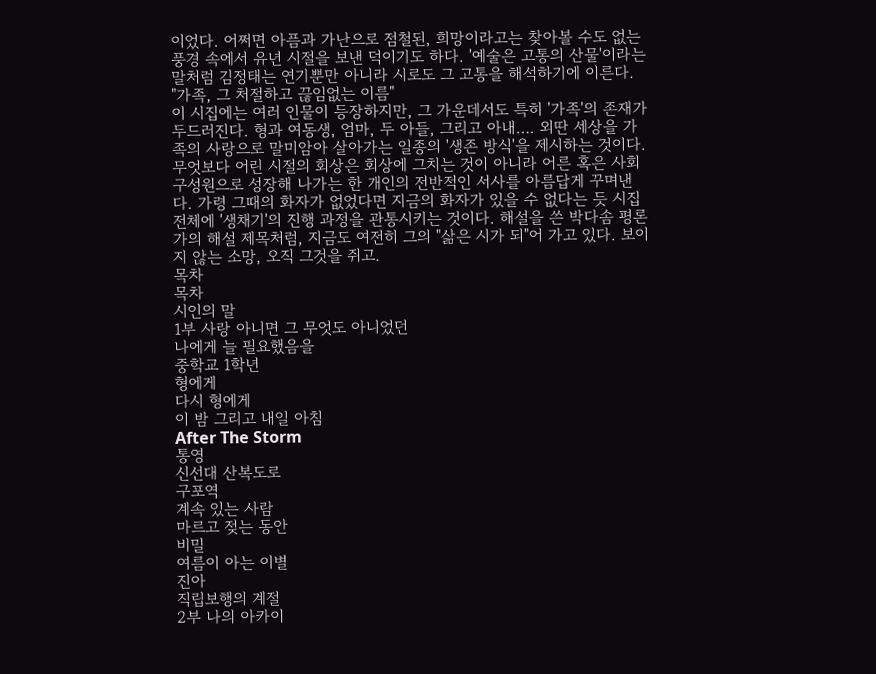이었다. 어쩌면 아픔과 가난으로 점철된, 희망이라고는 찾아볼 수도 없는 풍경 속에서 유년 시절을 보낸 덕이기도 하다. '예술은 고통의 산물'이라는 말처럼 김정태는 연기뿐만 아니라 시로도 그 고통을 해석하기에 이른다.
"가족, 그 처절하고 끊임없는 이름"
이 시집에는 여러 인물이 등장하지만, 그 가운데서도 특히 '가족'의 존재가 두드러진다. 형과 여동생, 엄마, 두 아들, 그리고 아내…. 외딴 세상을 가족의 사랑으로 말미암아 살아가는 일종의 '생존 방식'을 제시하는 것이다. 무엇보다 어린 시절의 회상은 회상에 그치는 것이 아니라 어른 혹은 사회 구성원으로 성장해 나가는 한 개인의 전반적인 서사를 아름답게 꾸며낸다. 가령 그때의 화자가 없었다면 지금의 화자가 있을 수 없다는 듯 시집 전체에 '생채기'의 진행 과정을 관통시키는 것이다. 해설을 쓴 박다솜 평론가의 해설 제목처럼, 지금도 여전히 그의 "삶은 시가 되"어 가고 있다. 보이지 않는 소망, 오직 그것을 쥐고.
목차
목차
시인의 말
1부 사랑 아니면 그 무엇도 아니었던
나에게 늘 필요했음을
중학교 1학년
형에게
다시 형에게
이 밤 그리고 내일 아침
After The Storm
통영
신선대 산복도로
구포역
계속 있는 사람
마르고 젖는 동안
비밀
여름이 아는 이별
진아
직립보행의 계절
2부 나의 아카이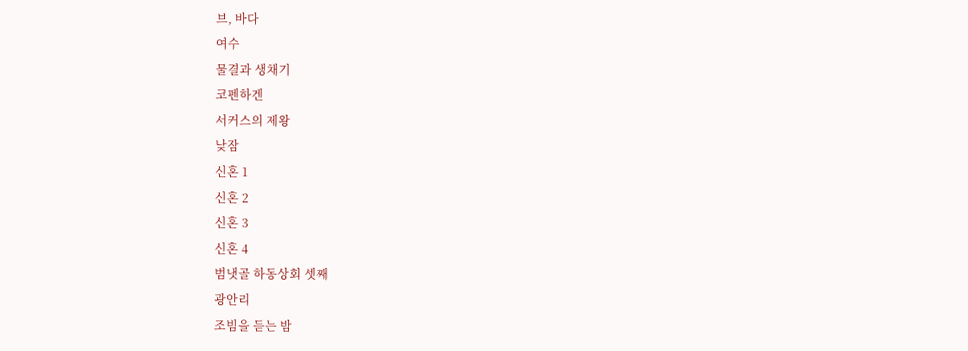브, 바다
여수
물결과 생채기
코펜하겐
서커스의 제왕
낮잠
신혼 1
신혼 2
신혼 3
신혼 4
범냇골 하동상회 셋째
광안리
조빔을 듣는 밤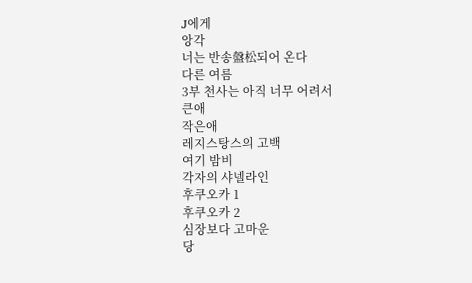J에게
앙각
너는 반송盤松되어 온다
다른 여름
3부 천사는 아직 너무 어려서
큰애
작은애
레지스탕스의 고백
여기 밤비
각자의 샤넬라인
후쿠오카 1
후쿠오카 2
심장보다 고마운
당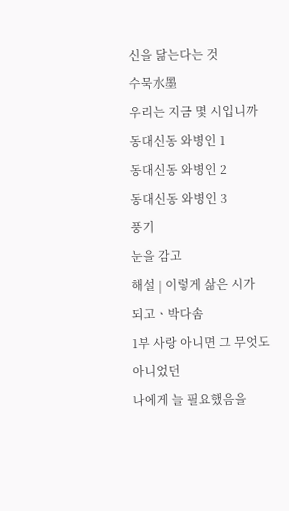신을 닮는다는 것
수묵水墨
우리는 지금 몇 시입니까
동대신동 와병인 1
동대신동 와병인 2
동대신동 와병인 3
풍기
눈을 감고
해설 | 이렇게 삶은 시가 되고ㆍ박다솜
1부 사랑 아니면 그 무엇도 아니었던
나에게 늘 필요했음을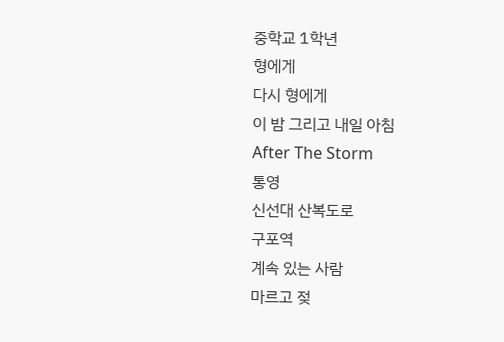중학교 1학년
형에게
다시 형에게
이 밤 그리고 내일 아침
After The Storm
통영
신선대 산복도로
구포역
계속 있는 사람
마르고 젖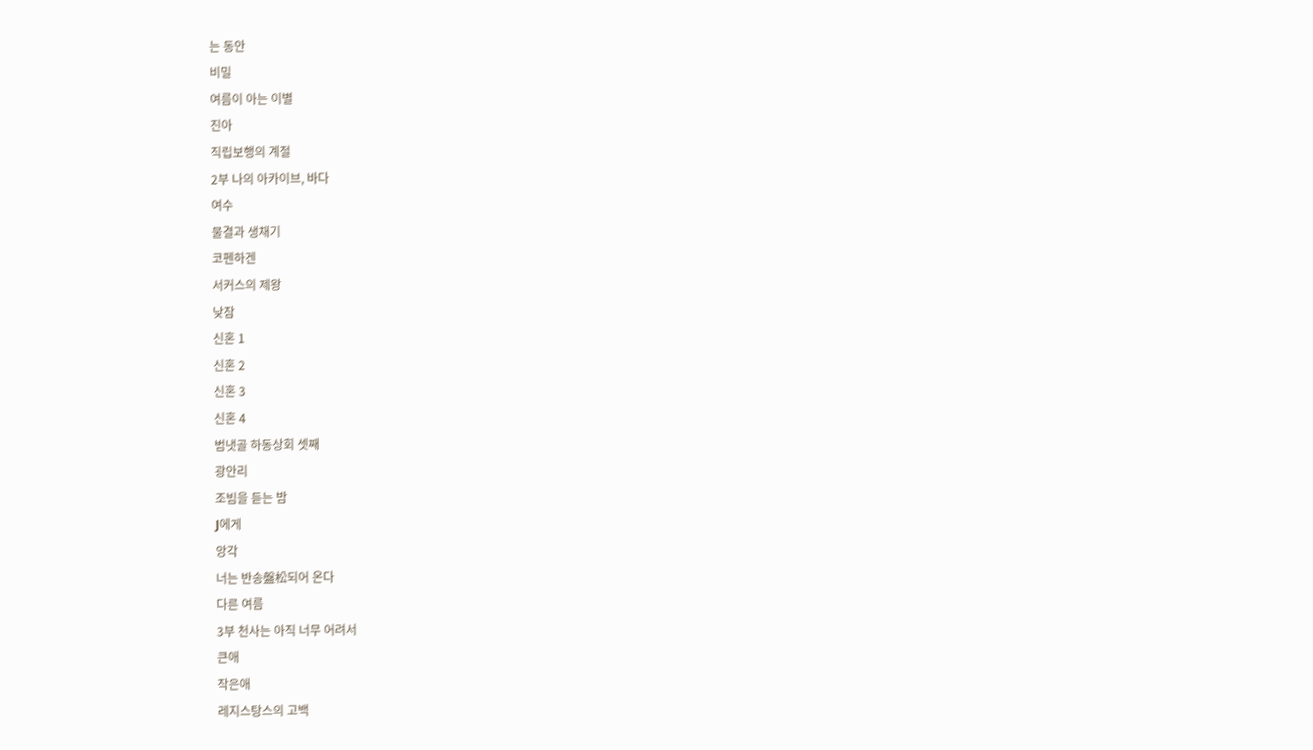는 동안
비밀
여름이 아는 이별
진아
직립보행의 계절
2부 나의 아카이브, 바다
여수
물결과 생채기
코펜하겐
서커스의 제왕
낮잠
신혼 1
신혼 2
신혼 3
신혼 4
범냇골 하동상회 셋째
광안리
조빔을 듣는 밤
J에게
앙각
너는 반송盤松되어 온다
다른 여름
3부 천사는 아직 너무 어려서
큰애
작은애
레지스탕스의 고백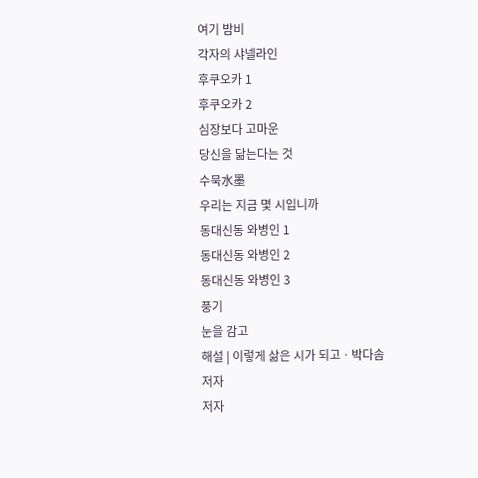여기 밤비
각자의 샤넬라인
후쿠오카 1
후쿠오카 2
심장보다 고마운
당신을 닮는다는 것
수묵水墨
우리는 지금 몇 시입니까
동대신동 와병인 1
동대신동 와병인 2
동대신동 와병인 3
풍기
눈을 감고
해설 | 이렇게 삶은 시가 되고ㆍ박다솜
저자
저자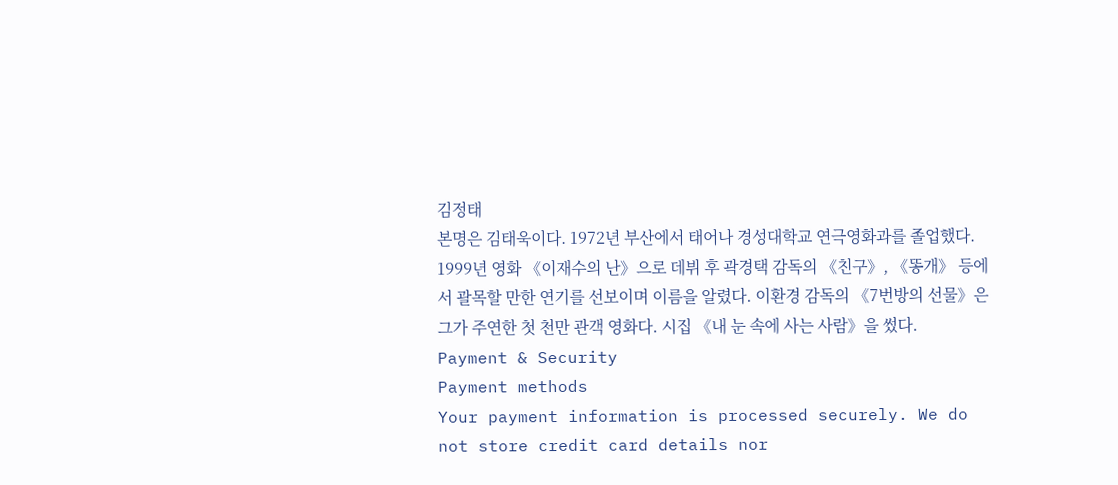김정태
본명은 김태욱이다. 1972년 부산에서 태어나 경성대학교 연극영화과를 졸업했다. 1999년 영화 《이재수의 난》으로 데뷔 후 곽경택 감독의 《친구》, 《똥개》 등에서 괄목할 만한 연기를 선보이며 이름을 알렸다. 이환경 감독의 《7번방의 선물》은 그가 주연한 첫 천만 관객 영화다. 시집 《내 눈 속에 사는 사람》을 썼다.
Payment & Security
Payment methods
Your payment information is processed securely. We do not store credit card details nor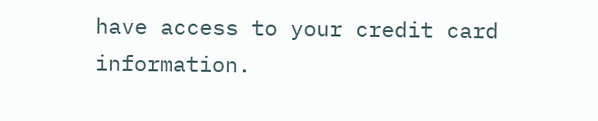have access to your credit card information.